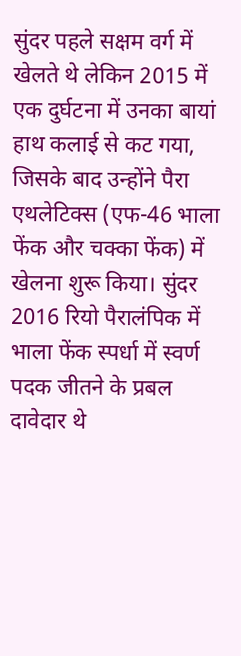सुंदर पहले सक्षम वर्ग में खेलते थे लेकिन 2015 में एक दुर्घटना में उनका बायां हाथ कलाई से कट गया, जिसके बाद उन्होंने पैरा एथलेटिक्स (एफ-46 भाला फेंक और चक्का फेंक) में खेलना शुरू किया। सुंदर 2016 रियो पैरालंपिक में भाला फेंक स्पर्धा में स्वर्ण पदक जीतने के प्रबल दावेदार थे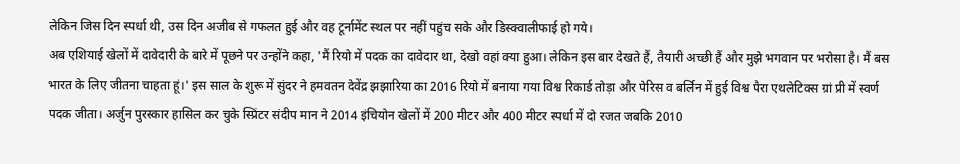लेकिन जिस दिन स्पर्धा थी, उस दिन अजीब से गफलत हुई और वह टूर्नामेंट स्थल पर नहीं पहुंच सके और डिस्क्वालीफाई हो गये।
अब एशियाई खेलों में दावेदारी के बारे में पूछने पर उन्होंने कहा, 'मैं रियो में पदक का दावेदार था, देखो वहां क्या हुआ। लेकिन इस बार देखते हैं, तैयारी अच्छी हैं और मुझे भगवान पर भरोसा है। मैं बस भारत के लिए जीतना चाहता हूं।' इस साल के शुरू में सुंदर ने हमवतन देवेंद्र झझारिया का 2016 रियो में बनाया गया विश्व रिकार्ड तोड़ा और पेरिस व बर्लिन में हुई विश्व पैरा एथलेटिक्स ग्रां प्री में स्वर्ण पदक जीता। अर्जुन पुरस्कार हासिल कर चुके स्प्रिंटर संदीप मान ने 2014 इंचियोन खेलों में 200 मीटर और 400 मीटर स्पर्धा में दो रजत जबकि 2010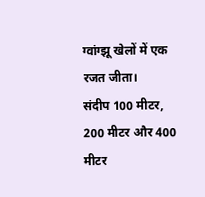ग्वांग्झू खेलों में एक रजत जीता।
संदीप 100 मीटर, 200 मीटर और 400 मीटर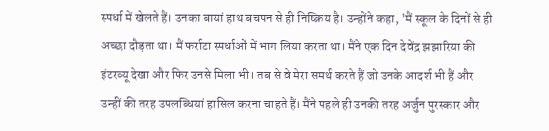स्पर्धा में खेलते हैं। उनका बायां हाथ बचपन से ही निष्क्रिय है। उन्होंने कहा, 'मैं स्कूल के दिनों से ही अच्छा दौड़ता था। मैं फर्राटा स्पर्धाओं में भाग लिया करता था। मैंने एक दिन देवेंद्र झझारिया की इंटरव्यू देखा और फिर उनसे मिला भी। तब से वे मेरा समर्थ करते हैं जो उनके आदर्श भी हैं और उन्हीं की तरह उपलब्धियां हासिल करना चाहते हैं। मैंने पहले ही उनकी तरह अर्जुन पुरस्कार और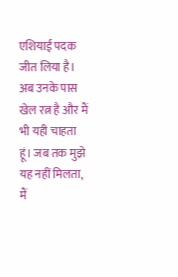एशियाई पदक जीत लिया है। अब उनके पास खेल रत्न है और मैं भी यही चाहता हूं। जब तक मुझे यह नहीं मिलता, मैं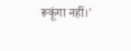रूकूंगा नहीं।'